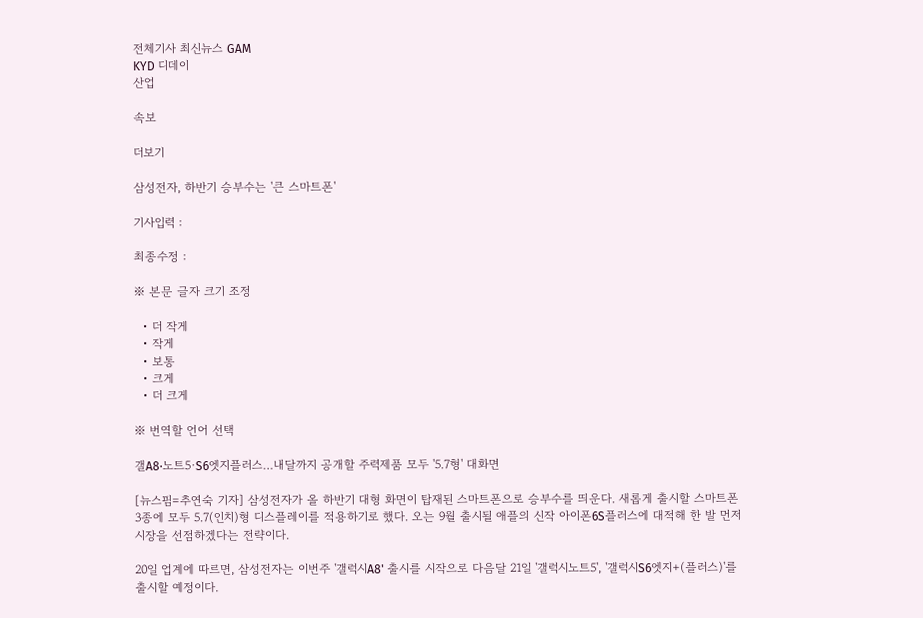전체기사 최신뉴스 GAM
KYD 디데이
산업

속보

더보기

삼성전자, 하반기 승부수는 '큰 스마트폰'

기사입력 :

최종수정 :

※ 본문 글자 크기 조정

  • 더 작게
  • 작게
  • 보통
  • 크게
  • 더 크게

※ 번역할 언어 선택

갤A8·노트5·S6엣지플러스…내달까지 공개할 주력제품 모두 '5.7형' 대화면

[뉴스핌=추연숙 기자] 삼성전자가 올 하반기 대형 화면이 탑재된 스마트폰으로 승부수를 띄운다. 새롭게 출시할 스마트폰 3종에 모두 5.7(인치)형 디스플레이를 적용하기로 했다. 오는 9월 출시될 애플의 신작 아이폰6S플러스에 대적해 한 발 먼저 시장을 선점하겠다는 전략이다.

20일 업계에 따르면, 삼성전자는 이번주 '갤럭시A8' 출시를 시작으로 다음달 21일 '갤럭시노트5', '갤럭시S6엣지+(플러스)'를 출시할 예정이다.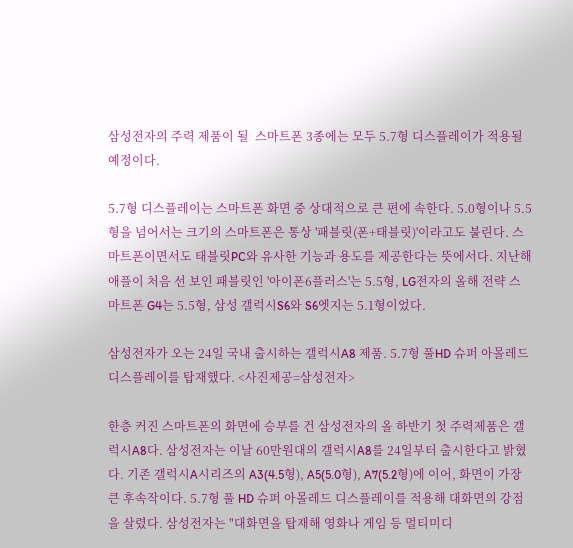삼성전자의 주력 제품이 될  스마트폰 3종에는 모두 5.7형 디스플레이가 적용될 예정이다.

5.7형 디스플레이는 스마트폰 화면 중 상대적으로 큰 편에 속한다. 5.0형이나 5.5형을 넘어서는 크기의 스마트폰은 통상 '패블릿(폰+태블릿)'이라고도 불린다. 스마트폰이면서도 태블릿PC와 유사한 기능과 용도를 제공한다는 뜻에서다. 지난해 애플이 처음 선 보인 패블릿인 '아이폰6플러스'는 5.5형, LG전자의 올해 전략 스마트폰 G4는 5.5형, 삼성 갤럭시S6와 S6엣지는 5.1형이었다.

삼성전자가 오는 24일 국내 출시하는 갤럭시A8 제품. 5.7형 풀HD 슈퍼 아몰레드 디스플레이를 탑재했다. <사진제공=삼성전자>

한층 커진 스마트폰의 화면에 승부를 건 삼성전자의 올 하반기 첫 주력제품은 갤럭시A8다. 삼성전자는 이날 60만원대의 갤럭시A8를 24일부터 출시한다고 밝혔다. 기존 갤럭시A시리즈의 A3(4.5형), A5(5.0형), A7(5.2형)에 이어, 화면이 가장 큰 후속작이다. 5.7형 풀 HD 슈퍼 아몰레드 디스플레이를 적용해 대화면의 강점을 살렸다. 삼성전자는 "대화면을 탑재해 영화나 게임 등 멀티미디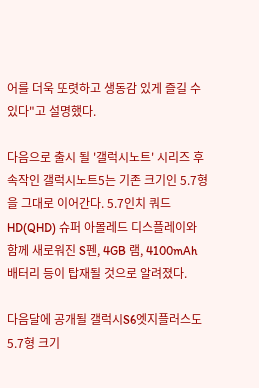어를 더욱 또렷하고 생동감 있게 즐길 수 있다"고 설명했다.

다음으로 출시 될 '갤럭시노트' 시리즈 후속작인 갤럭시노트5는 기존 크기인 5.7형을 그대로 이어간다. 5.7인치 쿼드HD(QHD) 슈퍼 아몰레드 디스플레이와 함께 새로워진 S펜, 4GB 램, 4100mAh 배터리 등이 탑재될 것으로 알려졌다.

다음달에 공개될 갤럭시S6엣지플러스도 5.7형 크기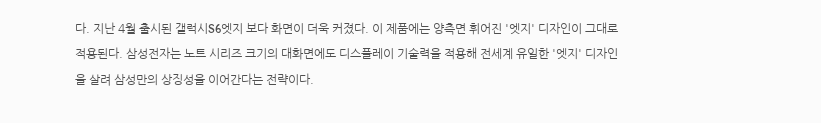다. 지난 4월 출시된 갤럭시S6엣지 보다 화면이 더욱 커졌다. 이 제품에는 양측면 휘어진 '엣지' 디자인이 그대로 적용된다. 삼성전자는 노트 시리즈 크기의 대화면에도 디스플레이 기술력을 적용해 전세계 유일한 '엣지' 디자인을 살려 삼성만의 상징성을 이어간다는 전략이다.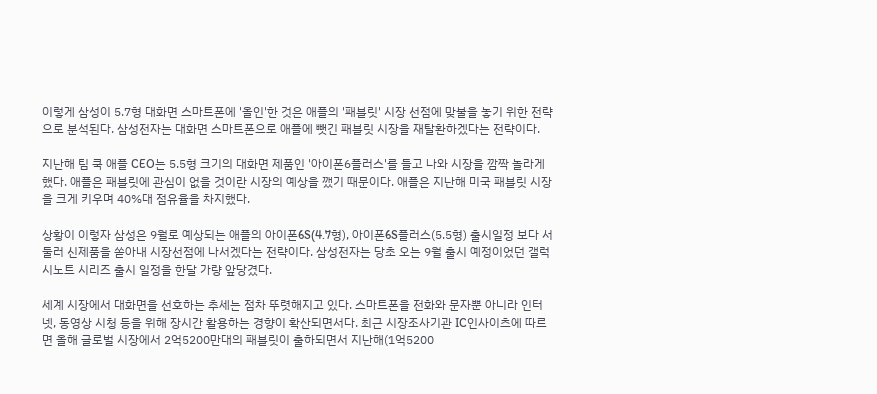이렇게 삼성이 5.7형 대화면 스마트폰에 '올인'한 것은 애플의 '패블릿' 시장 선점에 맞불을 놓기 위한 전략으로 분석된다. 삼성전자는 대화면 스마트폰으로 애플에 뺏긴 패블릿 시장을 재탈환하겠다는 전략이다.

지난해 팀 쿡 애플 CEO는 5.5형 크기의 대화면 제품인 '아이폰6플러스'를 들고 나와 시장을 깜짝 놀라게 했다. 애플은 패블릿에 관심이 없을 것이란 시장의 예상을 깼기 때문이다. 애플은 지난해 미국 패블릿 시장을 크게 키우며 40%대 점유율을 차지했다.

상황이 이렇자 삼성은 9월로 예상되는 애플의 아이폰6S(4.7형), 아이폰6S플러스(5.5형) 출시일정 보다 서둘러 신제품을 쏟아내 시장선점에 나서겠다는 전략이다. 삼성전자는 당초 오는 9월 출시 예정이었던 갤럭시노트 시리즈 출시 일정을 한달 가량 앞당겼다.

세계 시장에서 대화면을 선호하는 추세는 점차 뚜렷해지고 있다. 스마트폰을 전화와 문자뿐 아니라 인터넷, 동영상 시청 등을 위해 장시간 활용하는 경향이 확산되면서다. 최근 시장조사기관 IC인사이츠에 따르면 올해 글로벌 시장에서 2억5200만대의 패블릿이 출하되면서 지난해(1억5200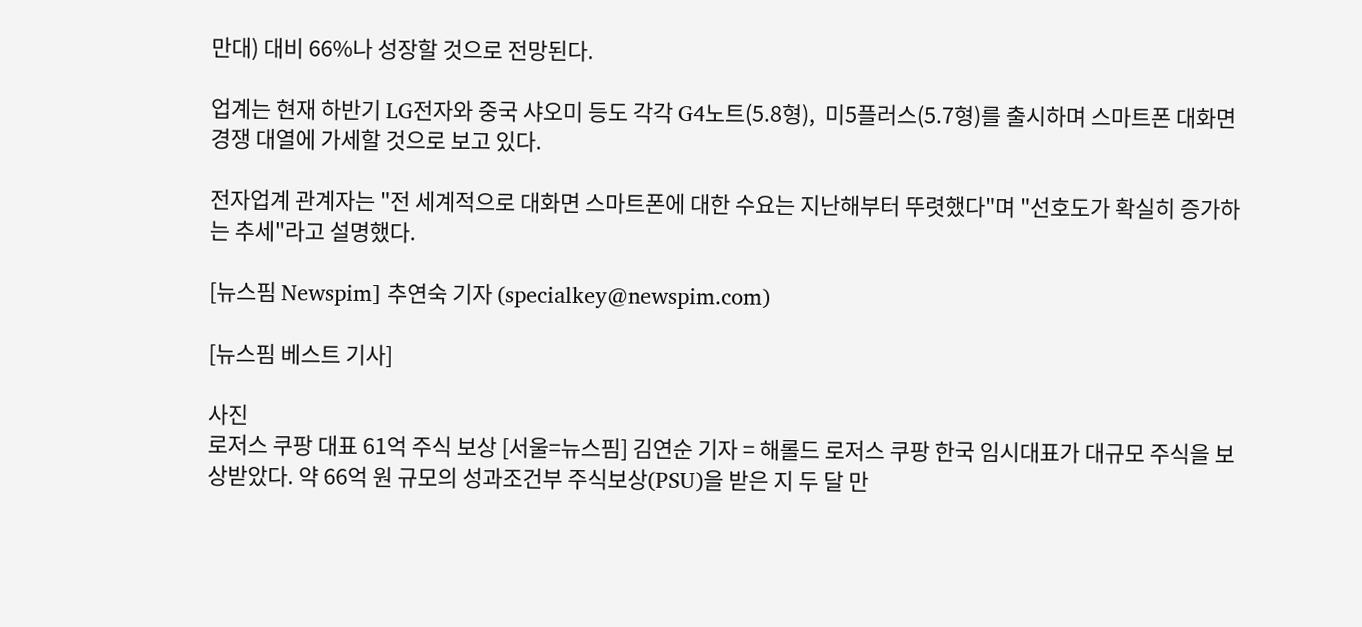만대) 대비 66%나 성장할 것으로 전망된다.

업계는 현재 하반기 LG전자와 중국 샤오미 등도 각각 G4노트(5.8형),  미5플러스(5.7형)를 출시하며 스마트폰 대화면 경쟁 대열에 가세할 것으로 보고 있다.

전자업계 관계자는 "전 세계적으로 대화면 스마트폰에 대한 수요는 지난해부터 뚜렷했다"며 "선호도가 확실히 증가하는 추세"라고 설명했다.

[뉴스핌 Newspim] 추연숙 기자 (specialkey@newspim.com)

[뉴스핌 베스트 기사]

사진
로저스 쿠팡 대표 61억 주식 보상 [서울=뉴스핌] 김연순 기자 = 해롤드 로저스 쿠팡 한국 임시대표가 대규모 주식을 보상받았다. 약 66억 원 규모의 성과조건부 주식보상(PSU)을 받은 지 두 달 만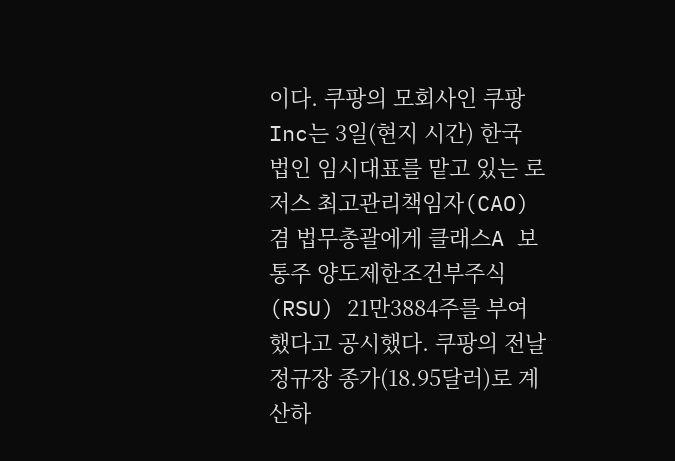이다. 쿠팡의 모회사인 쿠팡Inc는 3일(현지 시간) 한국 법인 임시대표를 맡고 있는 로저스 최고관리책임자(CAO)겸 법무총괄에게 클래스A 보통주 양도제한조건부주식(RSU) 21만3884주를 부여했다고 공시했다. 쿠팡의 전날 정규장 종가(18.95달러)로 계산하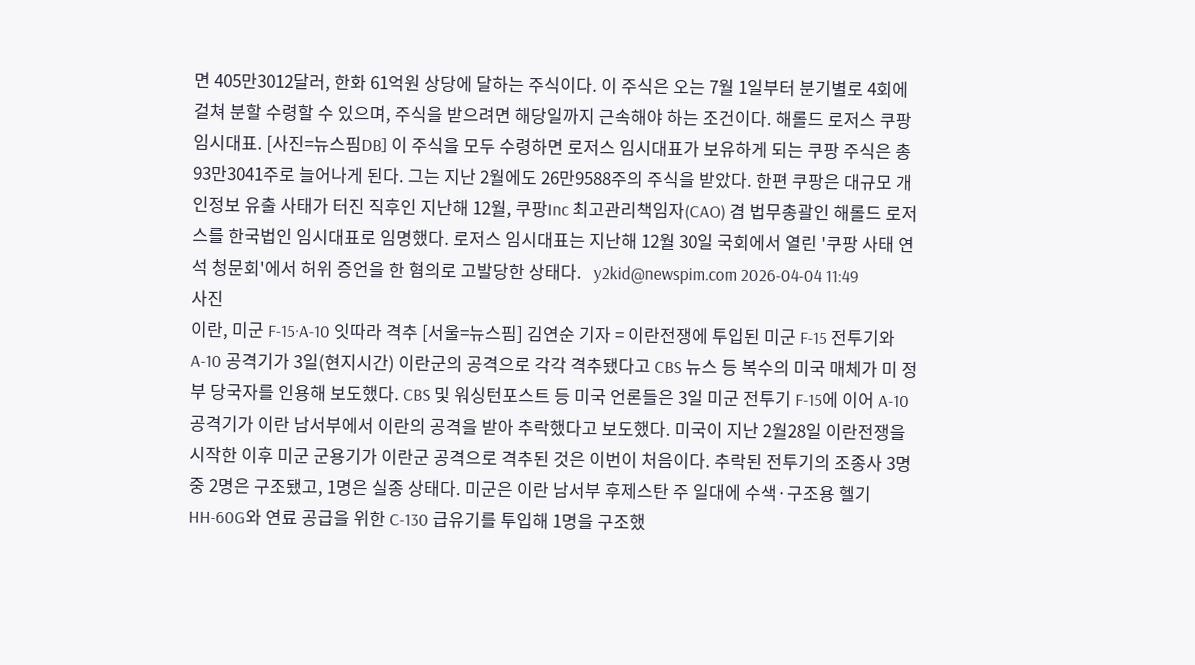면 405만3012달러, 한화 61억원 상당에 달하는 주식이다. 이 주식은 오는 7월 1일부터 분기별로 4회에 걸쳐 분할 수령할 수 있으며, 주식을 받으려면 해당일까지 근속해야 하는 조건이다. 해롤드 로저스 쿠팡 임시대표. [사진=뉴스핌DB] 이 주식을 모두 수령하면 로저스 임시대표가 보유하게 되는 쿠팡 주식은 총 93만3041주로 늘어나게 된다. 그는 지난 2월에도 26만9588주의 주식을 받았다. 한편 쿠팡은 대규모 개인정보 유출 사태가 터진 직후인 지난해 12월, 쿠팡Inc 최고관리책임자(CAO) 겸 법무총괄인 해롤드 로저스를 한국법인 임시대표로 임명했다. 로저스 임시대표는 지난해 12월 30일 국회에서 열린 '쿠팡 사태 연석 청문회'에서 허위 증언을 한 혐의로 고발당한 상태다.   y2kid@newspim.com 2026-04-04 11:49
사진
이란, 미군 F-15·A-10 잇따라 격추 [서울=뉴스핌] 김연순 기자 = 이란전쟁에 투입된 미군 F-15 전투기와 A-10 공격기가 3일(현지시간) 이란군의 공격으로 각각 격추됐다고 CBS 뉴스 등 복수의 미국 매체가 미 정부 당국자를 인용해 보도했다. CBS 및 워싱턴포스트 등 미국 언론들은 3일 미군 전투기 F-15에 이어 A-10 공격기가 이란 남서부에서 이란의 공격을 받아 추락했다고 보도했다. 미국이 지난 2월28일 이란전쟁을 시작한 이후 미군 군용기가 이란군 공격으로 격추된 것은 이번이 처음이다. 추락된 전투기의 조종사 3명 중 2명은 구조됐고, 1명은 실종 상태다. 미군은 이란 남서부 후제스탄 주 일대에 수색·구조용 헬기 HH-60G와 연료 공급을 위한 C-130 급유기를 투입해 1명을 구조했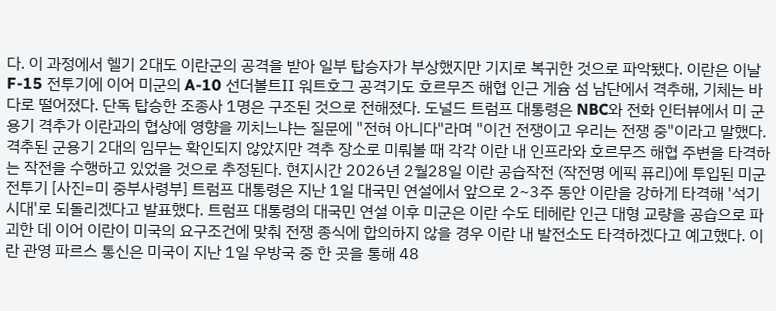다. 이 과정에서 헬기 2대도 이란군의 공격을 받아 일부 탑승자가 부상했지만 기지로 복귀한 것으로 파악됐다. 이란은 이날 F-15 전투기에 이어 미군의 A-10 선더볼트Ⅱ 워트호그 공격기도 호르무즈 해협 인근 게슘 섬 남단에서 격추해, 기체는 바다로 떨어졌다. 단독 탑승한 조종사 1명은 구조된 것으로 전해졌다. 도널드 트럼프 대통령은 NBC와 전화 인터뷰에서 미 군용기 격추가 이란과의 협상에 영향을 끼치느냐는 질문에 "전혀 아니다"라며 "이건 전쟁이고 우리는 전쟁 중"이라고 말했다. 격추된 군용기 2대의 임무는 확인되지 않았지만 격추 장소로 미뤄볼 때 각각 이란 내 인프라와 호르무즈 해협 주변을 타격하는 작전을 수행하고 있었을 것으로 추정된다. 현지시간 2026년 2월28일 이란 공습작전 (작전명 에픽 퓨리)에 투입된 미군 전투기 [사진=미 중부사령부] 트럼프 대통령은 지난 1일 대국민 연설에서 앞으로 2~3주 동안 이란을 강하게 타격해 '석기시대'로 되돌리겠다고 발표했다. 트럼프 대통령의 대국민 연설 이후 미군은 이란 수도 테헤란 인근 대형 교량을 공습으로 파괴한 데 이어 이란이 미국의 요구조건에 맞춰 전쟁 종식에 합의하지 않을 경우 이란 내 발전소도 타격하겠다고 예고했다. 이란 관영 파르스 통신은 미국이 지난 1일 우방국 중 한 곳을 통해 48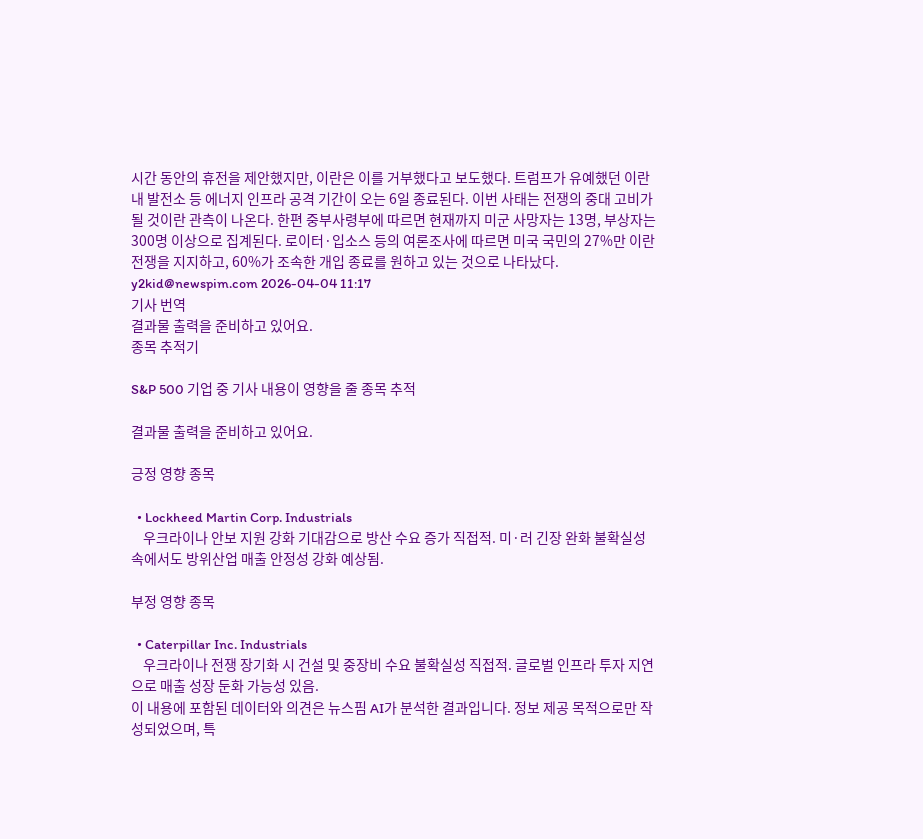시간 동안의 휴전을 제안했지만, 이란은 이를 거부했다고 보도했다. 트럼프가 유예했던 이란 내 발전소 등 에너지 인프라 공격 기간이 오는 6일 종료된다. 이번 사태는 전쟁의 중대 고비가 될 것이란 관측이 나온다. 한편 중부사령부에 따르면 현재까지 미군 사망자는 13명, 부상자는 300명 이상으로 집계된다. 로이터·입소스 등의 여론조사에 따르면 미국 국민의 27%만 이란 전쟁을 지지하고, 60%가 조속한 개입 종료를 원하고 있는 것으로 나타났다.   y2kid@newspim.com 2026-04-04 11:17
기사 번역
결과물 출력을 준비하고 있어요.
종목 추적기

S&P 500 기업 중 기사 내용이 영향을 줄 종목 추적

결과물 출력을 준비하고 있어요.

긍정 영향 종목

  • Lockheed Martin Corp. Industrials
    우크라이나 안보 지원 강화 기대감으로 방산 수요 증가 직접적. 미·러 긴장 완화 불확실성 속에서도 방위산업 매출 안정성 강화 예상됨.

부정 영향 종목

  • Caterpillar Inc. Industrials
    우크라이나 전쟁 장기화 시 건설 및 중장비 수요 불확실성 직접적. 글로벌 인프라 투자 지연으로 매출 성장 둔화 가능성 있음.
이 내용에 포함된 데이터와 의견은 뉴스핌 AI가 분석한 결과입니다. 정보 제공 목적으로만 작성되었으며, 특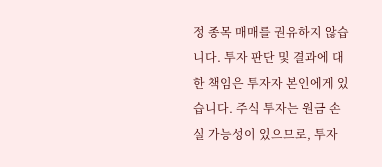정 종목 매매를 권유하지 않습니다. 투자 판단 및 결과에 대한 책임은 투자자 본인에게 있습니다. 주식 투자는 원금 손실 가능성이 있으므로, 투자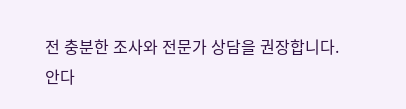전 충분한 조사와 전문가 상담을 권장합니다.
안다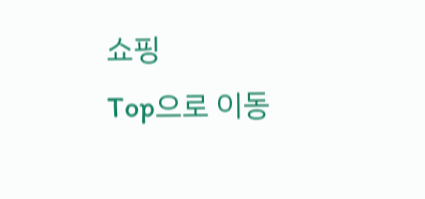쇼핑
Top으로 이동